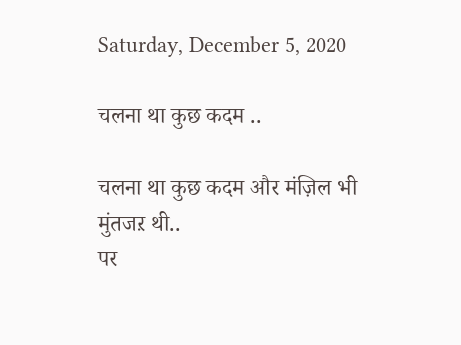Saturday, December 5, 2020

चलना था कुछ कदम ..

चलना था कुछ कदम और मंज़िल भी मुंतजऱ थी..
पर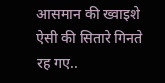आसमान की ख्वाइशे ऐसी की सितारे गिनते रह गए..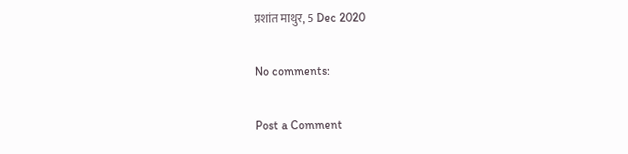प्रशांत माथुर, 5 Dec 2020

No comments:

Post a Comment